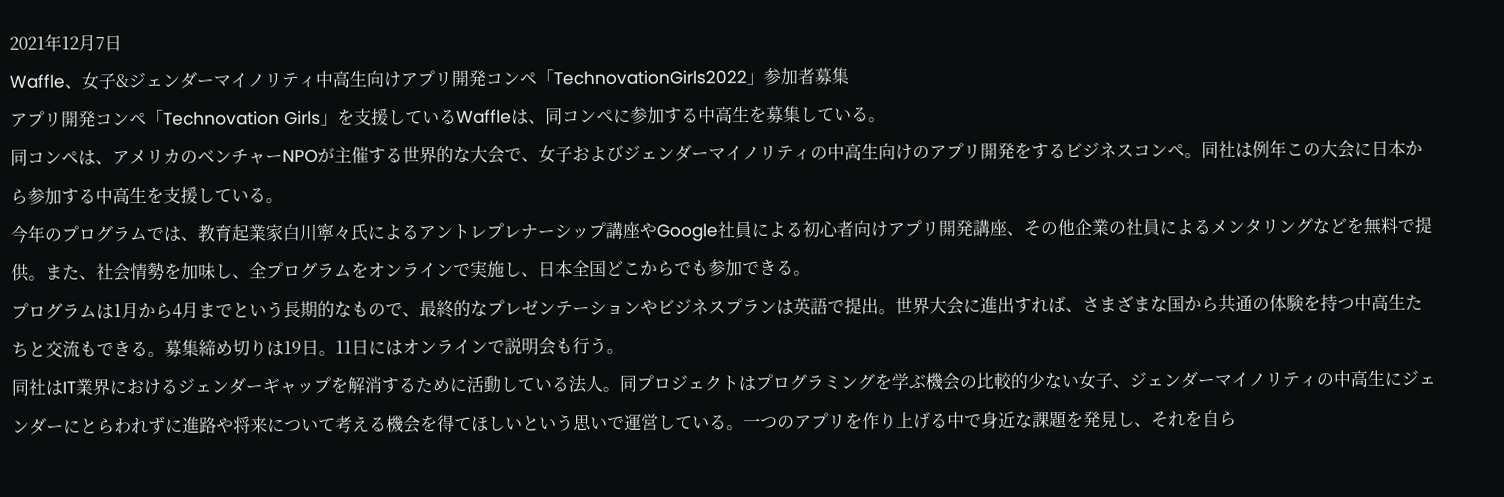2021年12月7日
Waffle、女子&ジェンダーマイノリティ中高生向けアプリ開発コンペ「TechnovationGirls2022」参加者募集
アプリ開発コンペ「Technovation Girls」を支援しているWaffleは、同コンペに参加する中高生を募集している。
同コンペは、アメリカのベンチャーNPOが主催する世界的な大会で、女子およびジェンダーマイノリティの中高生向けのアプリ開発をするビジネスコンペ。同社は例年この大会に日本から参加する中高生を支援している。
今年のプログラムでは、教育起業家白川寧々氏によるアントレプレナーシップ講座やGoogle社員による初心者向けアプリ開発講座、その他企業の社員によるメンタリングなどを無料で提供。また、社会情勢を加味し、全プログラムをオンラインで実施し、日本全国どこからでも参加できる。
プログラムは1月から4月までという長期的なもので、最終的なプレゼンテーションやビジネスプランは英語で提出。世界大会に進出すれば、さまざまな国から共通の体験を持つ中高生たちと交流もできる。募集締め切りは19日。11日にはオンラインで説明会も行う。
同社はIT業界におけるジェンダーギャップを解消するために活動している法人。同プロジェクトはプログラミングを学ぶ機会の比較的少ない女子、ジェンダーマイノリティの中高生にジェンダーにとらわれずに進路や将来について考える機会を得てほしいという思いで運営している。一つのアプリを作り上げる中で身近な課題を発見し、それを自ら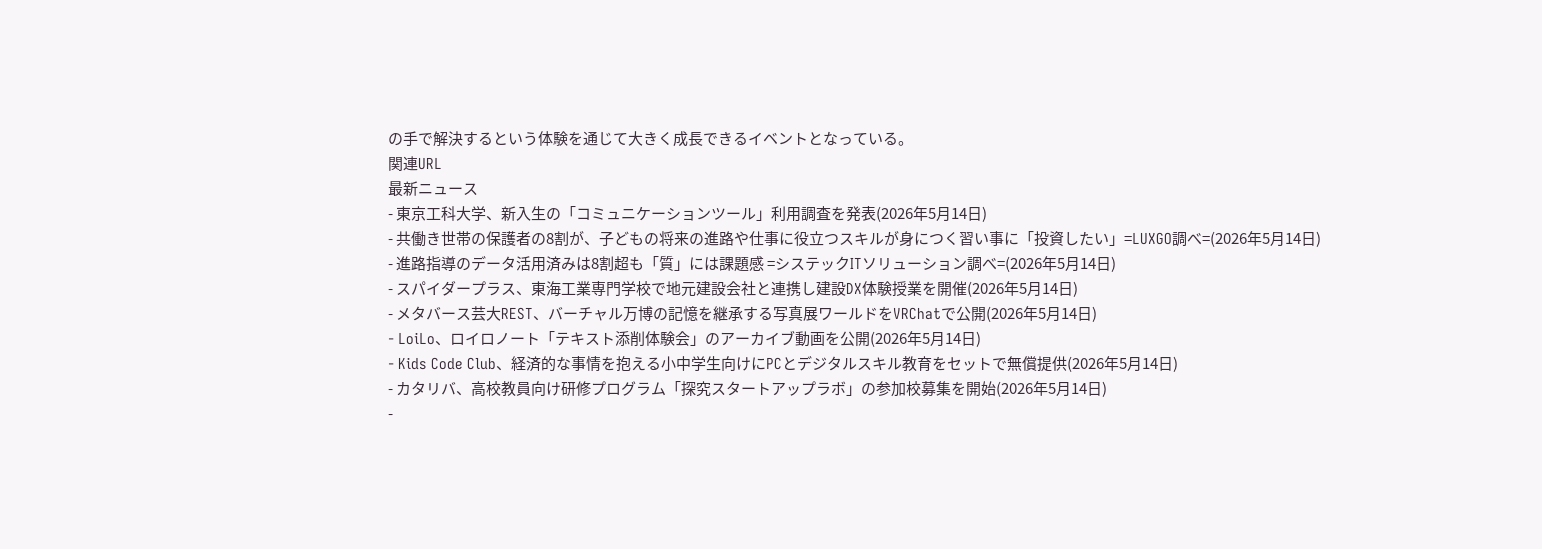の手で解決するという体験を通じて大きく成長できるイベントとなっている。
関連URL
最新ニュース
- 東京工科大学、新入生の「コミュニケーションツール」利用調査を発表(2026年5月14日)
- 共働き世帯の保護者の8割が、子どもの将来の進路や仕事に役立つスキルが身につく習い事に「投資したい」=LUXGO調べ=(2026年5月14日)
- 進路指導のデータ活用済みは8割超も「質」には課題感 =システックITソリューション調べ=(2026年5月14日)
- スパイダープラス、東海工業専門学校で地元建設会社と連携し建設DX体験授業を開催(2026年5月14日)
- メタバース芸大REST、バーチャル万博の記憶を継承する写真展ワールドをVRChatで公開(2026年5月14日)
- LoiLo、ロイロノート「テキスト添削体験会」のアーカイブ動画を公開(2026年5月14日)
- Kids Code Club、経済的な事情を抱える小中学生向けにPCとデジタルスキル教育をセットで無償提供(2026年5月14日)
- カタリバ、高校教員向け研修プログラム「探究スタートアップラボ」の参加校募集を開始(2026年5月14日)
-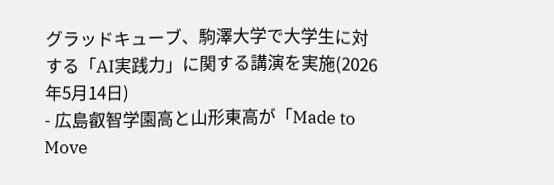グラッドキューブ、駒澤大学で大学生に対する「AI実践力」に関する講演を実施(2026年5月14日)
- 広島叡智学園高と山形東高が「Made to Move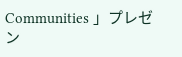Communities 」プレゼン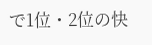で1位・2位の快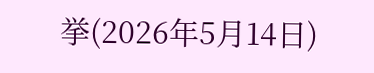挙(2026年5月14日)